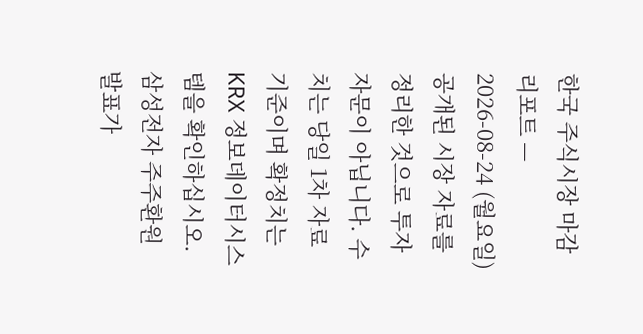한국 주식시장 마감 리포트 — 2026-08-24 (월요일)
공개된 시장 자료를 정리한 것으로 투자 자문이 아닙니다. 수치는 당일 1차 자료 기준이며 확정치는 KRX 정보데이터시스템을 확인하십시오.
삼성전자 주주환원 발표가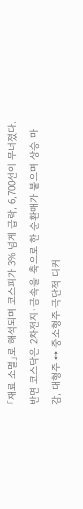「재료 소멸」로 해석되며 코스피가 3% 넘게 급락, 6,700선이 무너졌다. 반면 코스닥은 2차전지·금속을 축으로 한 순환매가 붙으며 상승 마감, 대형주 ↔ 중소형주 극단적 디커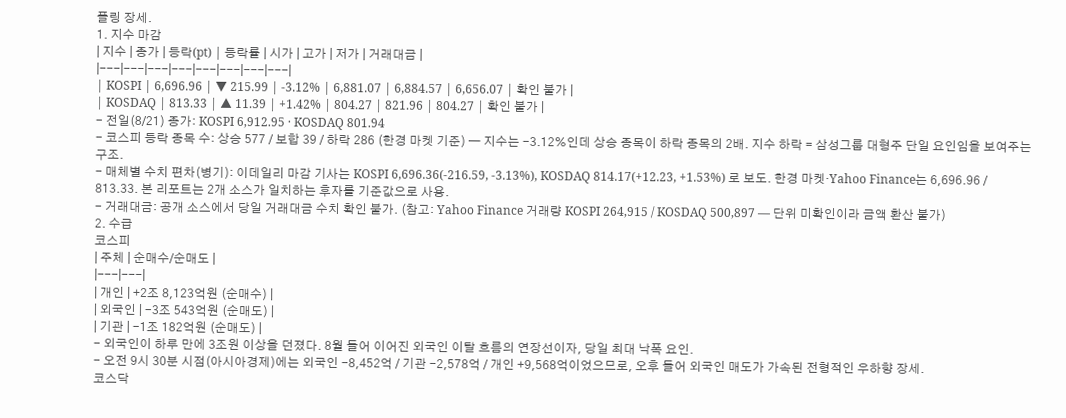플링 장세.
1. 지수 마감
| 지수 | 종가 | 등락(pt) | 등락률 | 시가 | 고가 | 저가 | 거래대금 |
|---|---|---|---|---|---|---|---|
| KOSPI | 6,696.96 | ▼ 215.99 | -3.12% | 6,881.07 | 6,884.57 | 6,656.07 | 확인 불가 |
| KOSDAQ | 813.33 | ▲ 11.39 | +1.42% | 804.27 | 821.96 | 804.27 | 확인 불가 |
- 전일(8/21) 종가: KOSPI 6,912.95 · KOSDAQ 801.94
- 코스피 등락 종목 수: 상승 577 / 보합 39 / 하락 286 (한경 마켓 기준) — 지수는 -3.12%인데 상승 종목이 하락 종목의 2배. 지수 하락 = 삼성그룹 대형주 단일 요인임을 보여주는 구조.
- 매체별 수치 편차(병기): 이데일리 마감 기사는 KOSPI 6,696.36(-216.59, -3.13%), KOSDAQ 814.17(+12.23, +1.53%) 로 보도. 한경 마켓·Yahoo Finance는 6,696.96 / 813.33. 본 리포트는 2개 소스가 일치하는 후자를 기준값으로 사용.
- 거래대금: 공개 소스에서 당일 거래대금 수치 확인 불가. (참고: Yahoo Finance 거래량 KOSPI 264,915 / KOSDAQ 500,897 — 단위 미확인이라 금액 환산 불가)
2. 수급
코스피
| 주체 | 순매수/순매도 |
|---|---|
| 개인 | +2조 8,123억원 (순매수) |
| 외국인 | -3조 543억원 (순매도) |
| 기관 | -1조 182억원 (순매도) |
- 외국인이 하루 만에 3조원 이상을 던졌다. 8월 들어 이어진 외국인 이탈 흐름의 연장선이자, 당일 최대 낙폭 요인.
- 오전 9시 30분 시점(아시아경제)에는 외국인 -8,452억 / 기관 -2,578억 / 개인 +9,568억이었으므로, 오후 들어 외국인 매도가 가속된 전형적인 우하향 장세.
코스닥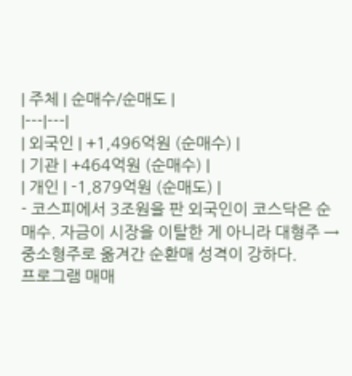| 주체 | 순매수/순매도 |
|---|---|
| 외국인 | +1,496억원 (순매수) |
| 기관 | +464억원 (순매수) |
| 개인 | -1,879억원 (순매도) |
- 코스피에서 3조원을 판 외국인이 코스닥은 순매수. 자금이 시장을 이탈한 게 아니라 대형주 → 중소형주로 옮겨간 순환매 성격이 강하다.
프로그램 매매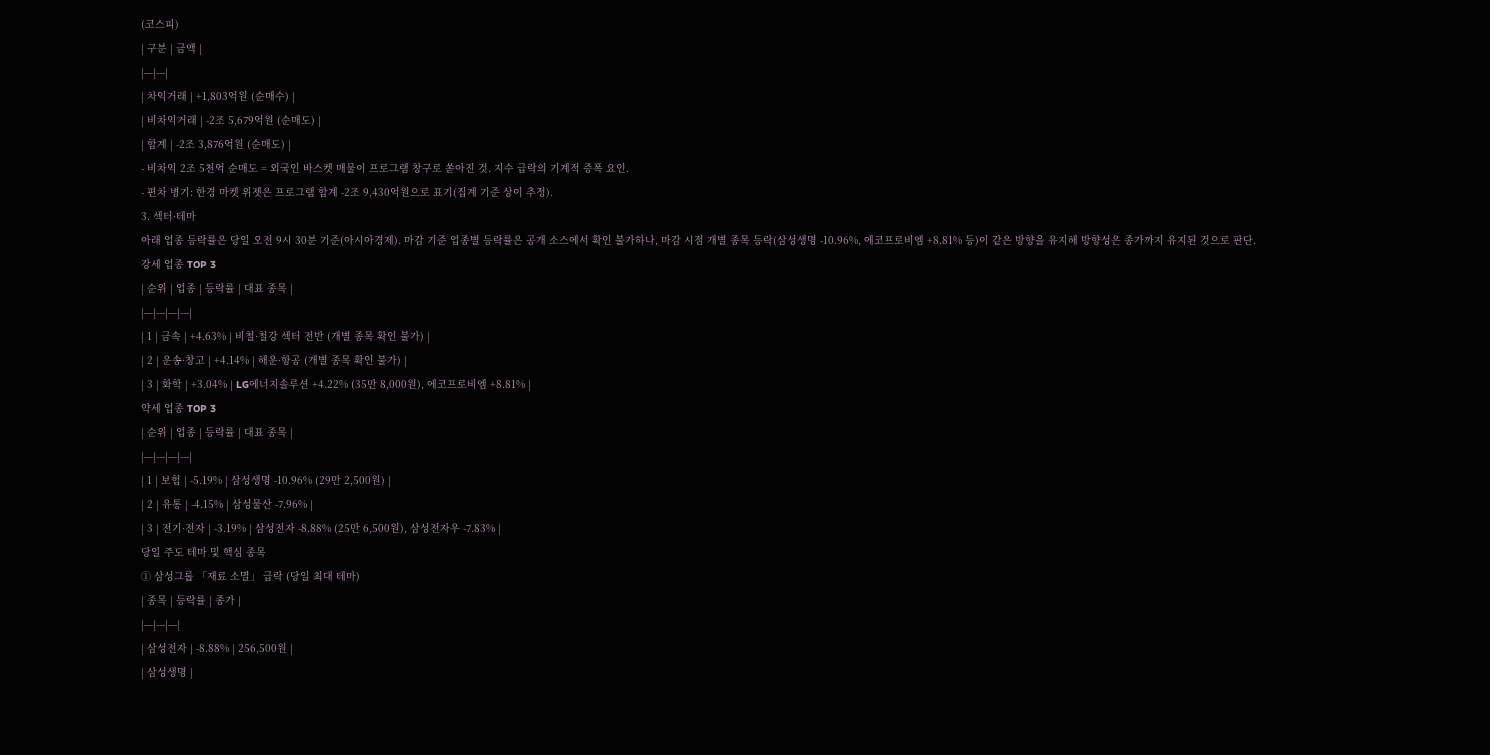(코스피)
| 구분 | 금액 |
|---|---|
| 차익거래 | +1,803억원 (순매수) |
| 비차익거래 | -2조 5,679억원 (순매도) |
| 합계 | -2조 3,876억원 (순매도) |
- 비차익 2조 5천억 순매도 = 외국인 바스켓 매물이 프로그램 창구로 쏟아진 것. 지수 급락의 기계적 증폭 요인.
- 편차 병기: 한경 마켓 위젯은 프로그램 합계 -2조 9,430억원으로 표기(집계 기준 상이 추정).
3. 섹터·테마
아래 업종 등락률은 당일 오전 9시 30분 기준(아시아경제). 마감 기준 업종별 등락률은 공개 소스에서 확인 불가하나, 마감 시점 개별 종목 등락(삼성생명 -10.96%, 에코프로비엠 +8.81% 등)이 같은 방향을 유지해 방향성은 종가까지 유지된 것으로 판단.
강세 업종 TOP 3
| 순위 | 업종 | 등락률 | 대표 종목 |
|---|---|---|---|
| 1 | 금속 | +4.63% | 비철·철강 섹터 전반 (개별 종목 확인 불가) |
| 2 | 운송·창고 | +4.14% | 해운·항공 (개별 종목 확인 불가) |
| 3 | 화학 | +3.04% | LG에너지솔루션 +4.22% (35만 8,000원), 에코프로비엠 +8.81% |
약세 업종 TOP 3
| 순위 | 업종 | 등락률 | 대표 종목 |
|---|---|---|---|
| 1 | 보험 | -5.19% | 삼성생명 -10.96% (29만 2,500원) |
| 2 | 유통 | -4.15% | 삼성물산 -7.96% |
| 3 | 전기·전자 | -3.19% | 삼성전자 -8.88% (25만 6,500원), 삼성전자우 -7.83% |
당일 주도 테마 및 핵심 종목
① 삼성그룹 「재료 소멸」 급락 (당일 최대 테마)
| 종목 | 등락률 | 종가 |
|---|---|---|
| 삼성전자 | -8.88% | 256,500원 |
| 삼성생명 |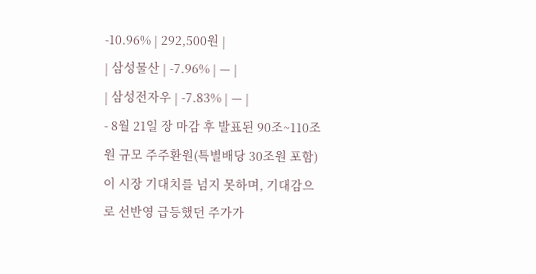-10.96% | 292,500원 |
| 삼성물산 | -7.96% | — |
| 삼성전자우 | -7.83% | — |
- 8월 21일 장 마감 후 발표된 90조~110조원 규모 주주환원(특별배당 30조원 포함) 이 시장 기대치를 넘지 못하며, 기대감으로 선반영 급등했던 주가가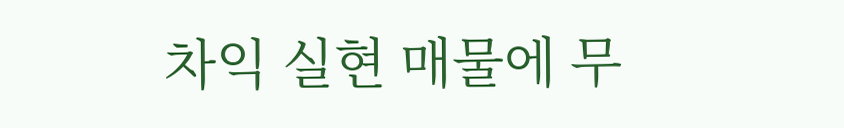차익 실현 매물에 무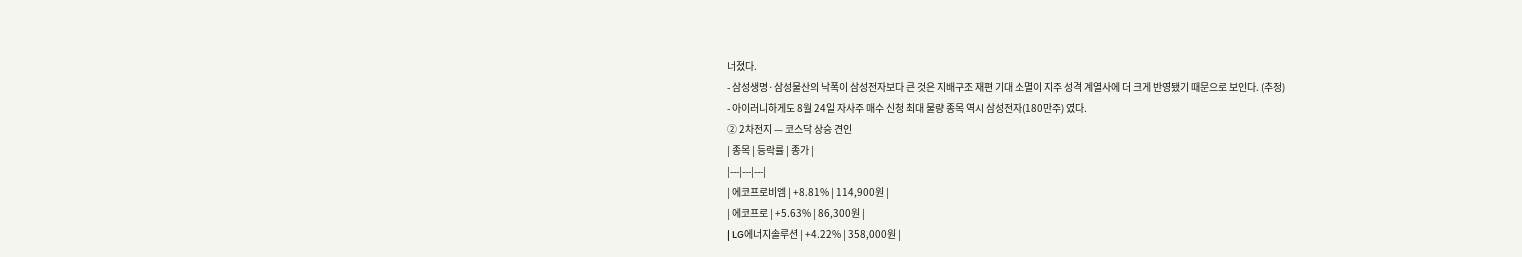너졌다.
- 삼성생명·삼성물산의 낙폭이 삼성전자보다 큰 것은 지배구조 재편 기대 소멸이 지주 성격 계열사에 더 크게 반영됐기 때문으로 보인다. (추정)
- 아이러니하게도 8월 24일 자사주 매수 신청 최대 물량 종목 역시 삼성전자(180만주) 였다.
② 2차전지 — 코스닥 상승 견인
| 종목 | 등락률 | 종가 |
|---|---|---|
| 에코프로비엠 | +8.81% | 114,900원 |
| 에코프로 | +5.63% | 86,300원 |
| LG에너지솔루션 | +4.22% | 358,000원 |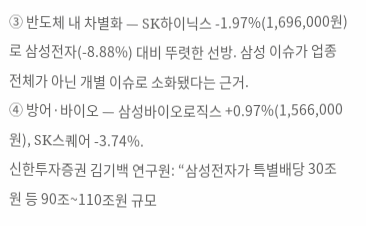③ 반도체 내 차별화 — SK하이닉스 -1.97%(1,696,000원)로 삼성전자(-8.88%) 대비 뚜렷한 선방. 삼성 이슈가 업종 전체가 아닌 개별 이슈로 소화됐다는 근거.
④ 방어·바이오 — 삼성바이오로직스 +0.97%(1,566,000원), SK스퀘어 -3.74%.
신한투자증권 김기백 연구원: “삼성전자가 특별배당 30조원 등 90조~110조원 규모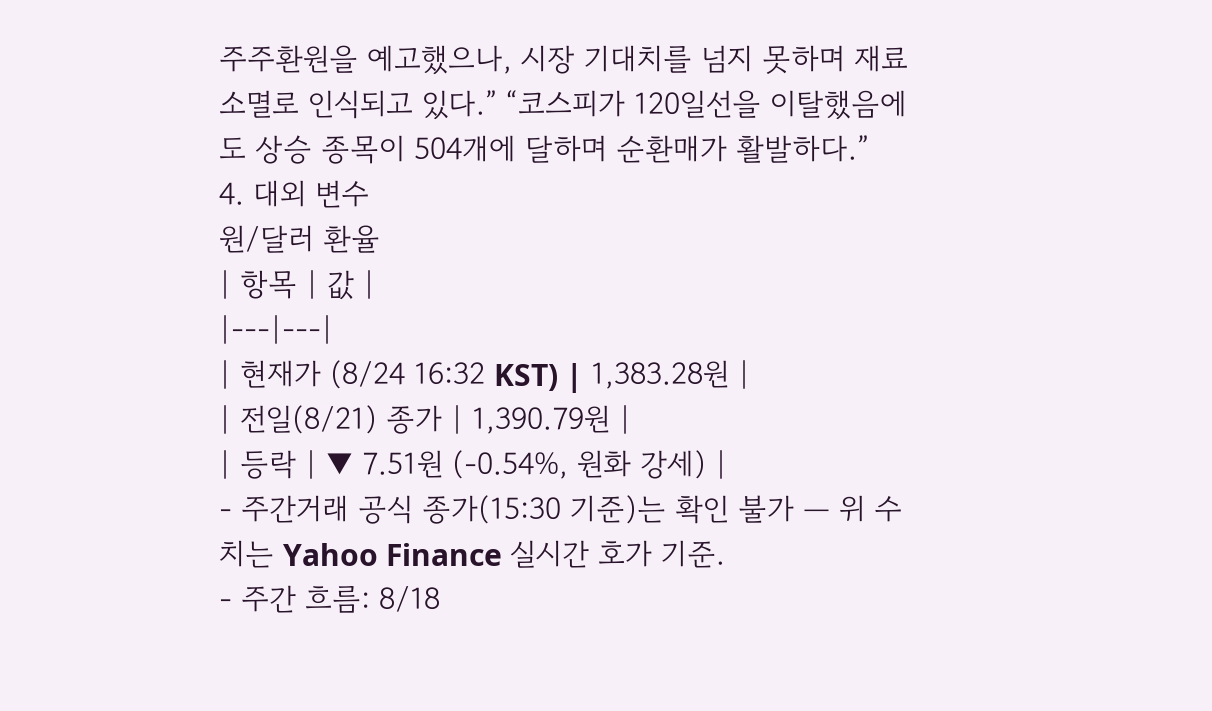주주환원을 예고했으나, 시장 기대치를 넘지 못하며 재료 소멸로 인식되고 있다.” “코스피가 120일선을 이탈했음에도 상승 종목이 504개에 달하며 순환매가 활발하다.”
4. 대외 변수
원/달러 환율
| 항목 | 값 |
|---|---|
| 현재가 (8/24 16:32 KST) | 1,383.28원 |
| 전일(8/21) 종가 | 1,390.79원 |
| 등락 | ▼ 7.51원 (-0.54%, 원화 강세) |
- 주간거래 공식 종가(15:30 기준)는 확인 불가 — 위 수치는 Yahoo Finance 실시간 호가 기준.
- 주간 흐름: 8/18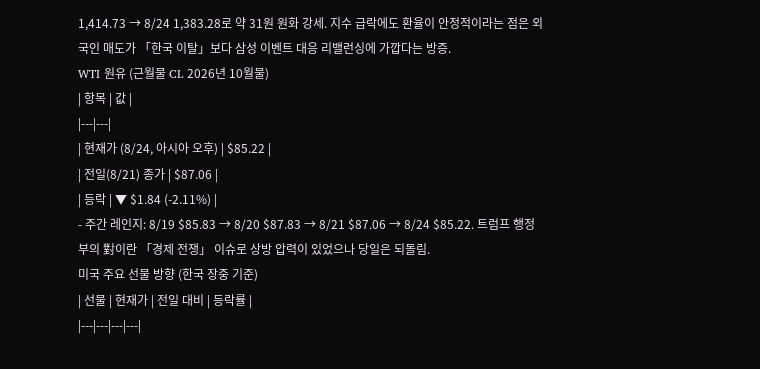1,414.73 → 8/24 1,383.28로 약 31원 원화 강세. 지수 급락에도 환율이 안정적이라는 점은 외국인 매도가 「한국 이탈」보다 삼성 이벤트 대응 리밸런싱에 가깝다는 방증.
WTI 원유 (근월물 CL 2026년 10월물)
| 항목 | 값 |
|---|---|
| 현재가 (8/24, 아시아 오후) | $85.22 |
| 전일(8/21) 종가 | $87.06 |
| 등락 | ▼ $1.84 (-2.11%) |
- 주간 레인지: 8/19 $85.83 → 8/20 $87.83 → 8/21 $87.06 → 8/24 $85.22. 트럼프 행정부의 對이란 「경제 전쟁」 이슈로 상방 압력이 있었으나 당일은 되돌림.
미국 주요 선물 방향 (한국 장중 기준)
| 선물 | 현재가 | 전일 대비 | 등락률 |
|---|---|---|---|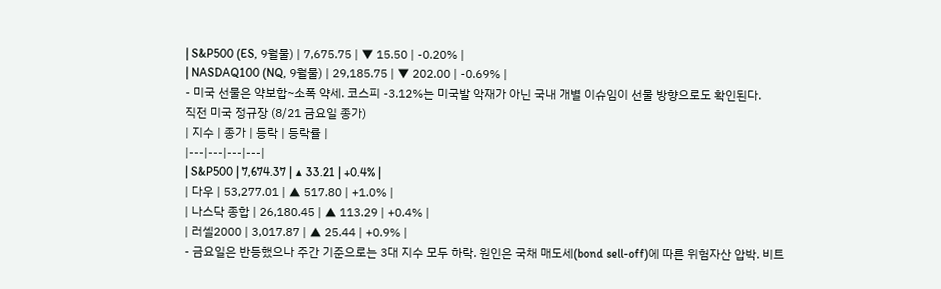| S&P500 (ES, 9월물) | 7,675.75 | ▼ 15.50 | -0.20% |
| NASDAQ100 (NQ, 9월물) | 29,185.75 | ▼ 202.00 | -0.69% |
- 미국 선물은 약보합~소폭 약세. 코스피 -3.12%는 미국발 악재가 아닌 국내 개별 이슈임이 선물 방향으로도 확인된다.
직전 미국 정규장 (8/21 금요일 종가)
| 지수 | 종가 | 등락 | 등락률 |
|---|---|---|---|
| S&P500 | 7,674.37 | ▲ 33.21 | +0.4% |
| 다우 | 53,277.01 | ▲ 517.80 | +1.0% |
| 나스닥 종합 | 26,180.45 | ▲ 113.29 | +0.4% |
| 러셀2000 | 3,017.87 | ▲ 25.44 | +0.9% |
- 금요일은 반등했으나 주간 기준으로는 3대 지수 모두 하락. 원인은 국채 매도세(bond sell-off)에 따른 위험자산 압박. 비트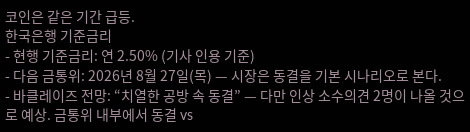코인은 같은 기간 급등.
한국은행 기준금리
- 현행 기준금리: 연 2.50% (기사 인용 기준)
- 다음 금통위: 2026년 8월 27일(목) — 시장은 동결을 기본 시나리오로 본다.
- 바클레이즈 전망: “치열한 공방 속 동결” — 다만 인상 소수의견 2명이 나올 것으로 예상. 금통위 내부에서 동결 vs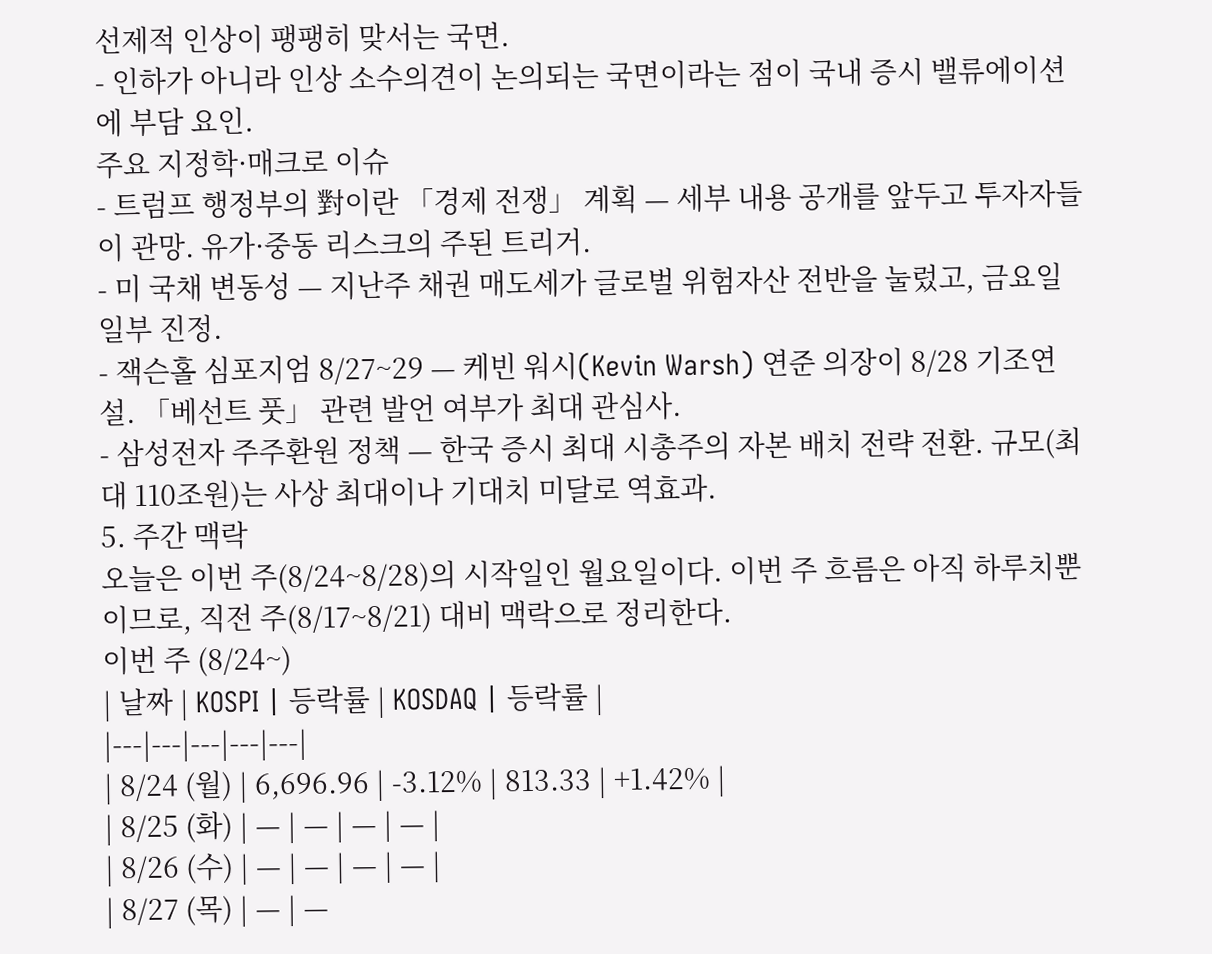선제적 인상이 팽팽히 맞서는 국면.
- 인하가 아니라 인상 소수의견이 논의되는 국면이라는 점이 국내 증시 밸류에이션에 부담 요인.
주요 지정학·매크로 이슈
- 트럼프 행정부의 對이란 「경제 전쟁」 계획 — 세부 내용 공개를 앞두고 투자자들이 관망. 유가·중동 리스크의 주된 트리거.
- 미 국채 변동성 — 지난주 채권 매도세가 글로벌 위험자산 전반을 눌렀고, 금요일 일부 진정.
- 잭슨홀 심포지엄 8/27~29 — 케빈 워시(Kevin Warsh) 연준 의장이 8/28 기조연설. 「베선트 풋」 관련 발언 여부가 최대 관심사.
- 삼성전자 주주환원 정책 — 한국 증시 최대 시총주의 자본 배치 전략 전환. 규모(최대 110조원)는 사상 최대이나 기대치 미달로 역효과.
5. 주간 맥락
오늘은 이번 주(8/24~8/28)의 시작일인 월요일이다. 이번 주 흐름은 아직 하루치뿐이므로, 직전 주(8/17~8/21) 대비 맥락으로 정리한다.
이번 주 (8/24~)
| 날짜 | KOSPI | 등락률 | KOSDAQ | 등락률 |
|---|---|---|---|---|
| 8/24 (월) | 6,696.96 | -3.12% | 813.33 | +1.42% |
| 8/25 (화) | — | — | — | — |
| 8/26 (수) | — | — | — | — |
| 8/27 (목) | — | —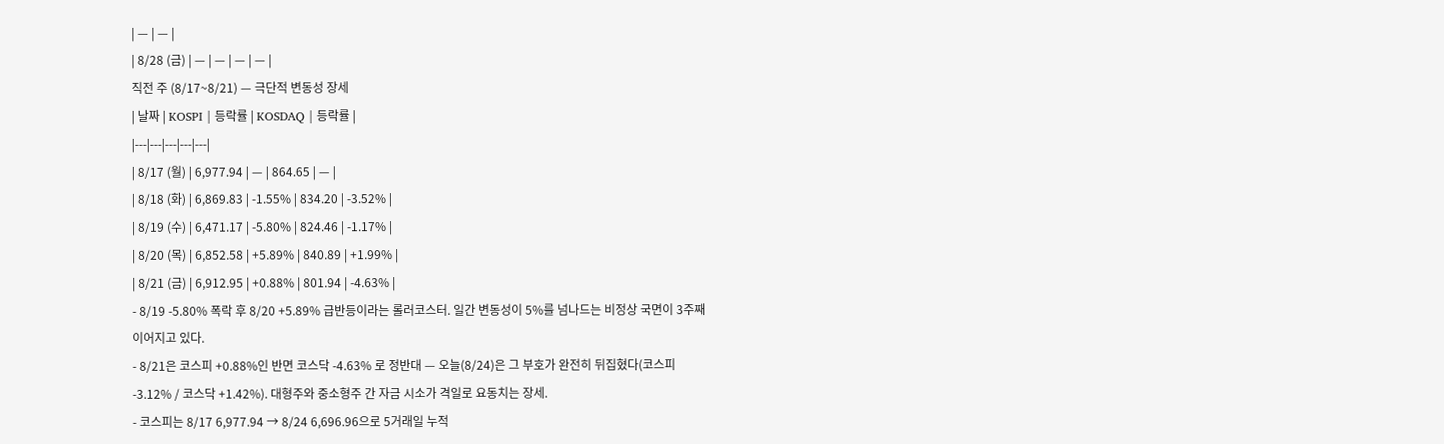| — | — |
| 8/28 (금) | — | — | — | — |
직전 주 (8/17~8/21) — 극단적 변동성 장세
| 날짜 | KOSPI | 등락률 | KOSDAQ | 등락률 |
|---|---|---|---|---|
| 8/17 (월) | 6,977.94 | — | 864.65 | — |
| 8/18 (화) | 6,869.83 | -1.55% | 834.20 | -3.52% |
| 8/19 (수) | 6,471.17 | -5.80% | 824.46 | -1.17% |
| 8/20 (목) | 6,852.58 | +5.89% | 840.89 | +1.99% |
| 8/21 (금) | 6,912.95 | +0.88% | 801.94 | -4.63% |
- 8/19 -5.80% 폭락 후 8/20 +5.89% 급반등이라는 롤러코스터. 일간 변동성이 5%를 넘나드는 비정상 국면이 3주째 이어지고 있다.
- 8/21은 코스피 +0.88%인 반면 코스닥 -4.63% 로 정반대 — 오늘(8/24)은 그 부호가 완전히 뒤집혔다(코스피 -3.12% / 코스닥 +1.42%). 대형주와 중소형주 간 자금 시소가 격일로 요동치는 장세.
- 코스피는 8/17 6,977.94 → 8/24 6,696.96으로 5거래일 누적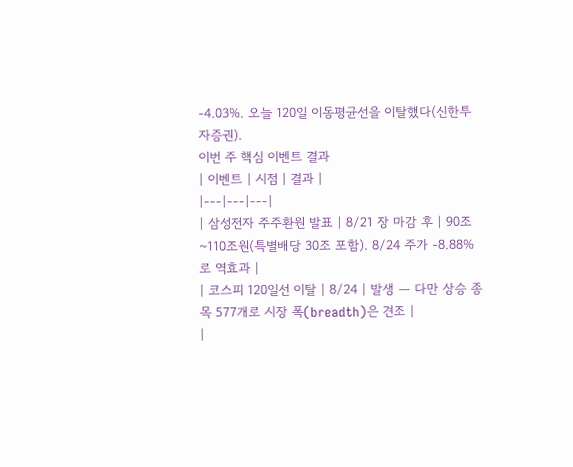-4.03%. 오늘 120일 이동평균선을 이탈했다(신한투자증권).
이번 주 핵심 이벤트 결과
| 이벤트 | 시점 | 결과 |
|---|---|---|
| 삼성전자 주주환원 발표 | 8/21 장 마감 후 | 90조~110조원(특별배당 30조 포함). 8/24 주가 -8.88%로 역효과 |
| 코스피 120일선 이탈 | 8/24 | 발생 — 다만 상승 종목 577개로 시장 폭(breadth)은 견조 |
|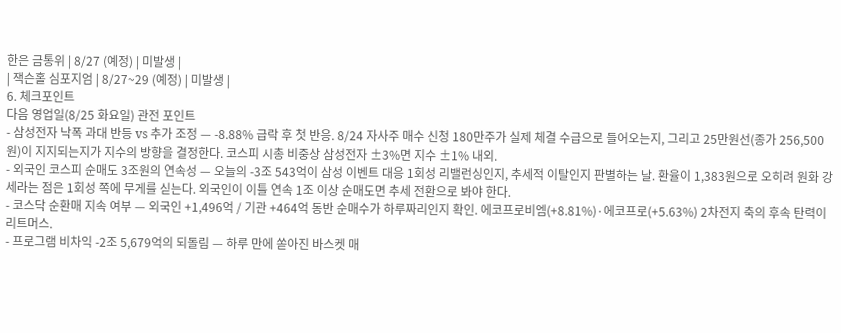한은 금통위 | 8/27 (예정) | 미발생 |
| 잭슨홀 심포지엄 | 8/27~29 (예정) | 미발생 |
6. 체크포인트
다음 영업일(8/25 화요일) 관전 포인트
- 삼성전자 낙폭 과대 반등 vs 추가 조정 — -8.88% 급락 후 첫 반응. 8/24 자사주 매수 신청 180만주가 실제 체결 수급으로 들어오는지, 그리고 25만원선(종가 256,500원)이 지지되는지가 지수의 방향을 결정한다. 코스피 시총 비중상 삼성전자 ±3%면 지수 ±1% 내외.
- 외국인 코스피 순매도 3조원의 연속성 — 오늘의 -3조 543억이 삼성 이벤트 대응 1회성 리밸런싱인지, 추세적 이탈인지 판별하는 날. 환율이 1,383원으로 오히려 원화 강세라는 점은 1회성 쪽에 무게를 싣는다. 외국인이 이틀 연속 1조 이상 순매도면 추세 전환으로 봐야 한다.
- 코스닥 순환매 지속 여부 — 외국인 +1,496억 / 기관 +464억 동반 순매수가 하루짜리인지 확인. 에코프로비엠(+8.81%)·에코프로(+5.63%) 2차전지 축의 후속 탄력이 리트머스.
- 프로그램 비차익 -2조 5,679억의 되돌림 — 하루 만에 쏟아진 바스켓 매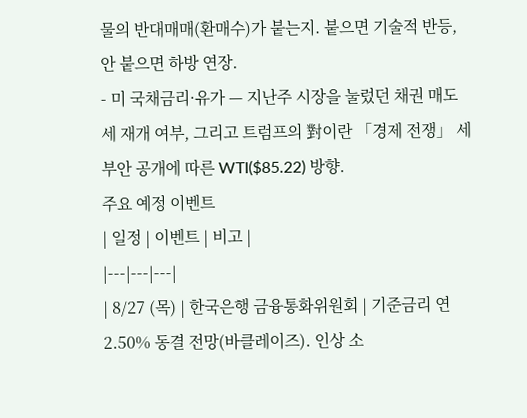물의 반대매매(환매수)가 붙는지. 붙으면 기술적 반등, 안 붙으면 하방 연장.
- 미 국채금리·유가 — 지난주 시장을 눌렀던 채권 매도세 재개 여부, 그리고 트럼프의 對이란 「경제 전쟁」 세부안 공개에 따른 WTI($85.22) 방향.
주요 예정 이벤트
| 일정 | 이벤트 | 비고 |
|---|---|---|
| 8/27 (목) | 한국은행 금융통화위원회 | 기준금리 연 2.50% 동결 전망(바클레이즈). 인상 소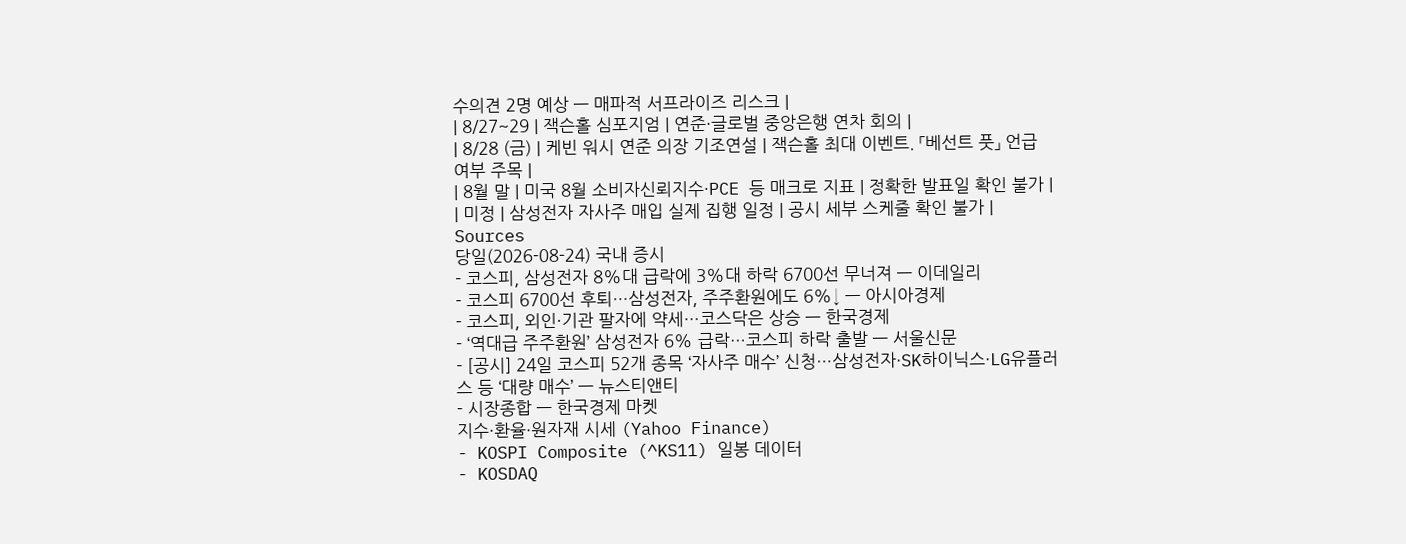수의견 2명 예상 — 매파적 서프라이즈 리스크 |
| 8/27~29 | 잭슨홀 심포지엄 | 연준·글로벌 중앙은행 연차 회의 |
| 8/28 (금) | 케빈 워시 연준 의장 기조연설 | 잭슨홀 최대 이벤트. 「베선트 풋」 언급 여부 주목 |
| 8월 말 | 미국 8월 소비자신뢰지수·PCE 등 매크로 지표 | 정확한 발표일 확인 불가 |
| 미정 | 삼성전자 자사주 매입 실제 집행 일정 | 공시 세부 스케줄 확인 불가 |
Sources
당일(2026-08-24) 국내 증시
- 코스피, 삼성전자 8%대 급락에 3%대 하락 6700선 무너져 — 이데일리
- 코스피 6700선 후퇴…삼성전자, 주주환원에도 6%↓ — 아시아경제
- 코스피, 외인·기관 팔자에 약세…코스닥은 상승 — 한국경제
- ‘역대급 주주환원’ 삼성전자 6% 급락…코스피 하락 출발 — 서울신문
- [공시] 24일 코스피 52개 종목 ‘자사주 매수’ 신청…삼성전자·SK하이닉스·LG유플러스 등 ‘대량 매수’ — 뉴스티앤티
- 시장종합 — 한국경제 마켓
지수·환율·원자재 시세 (Yahoo Finance)
- KOSPI Composite (^KS11) 일봉 데이터
- KOSDAQ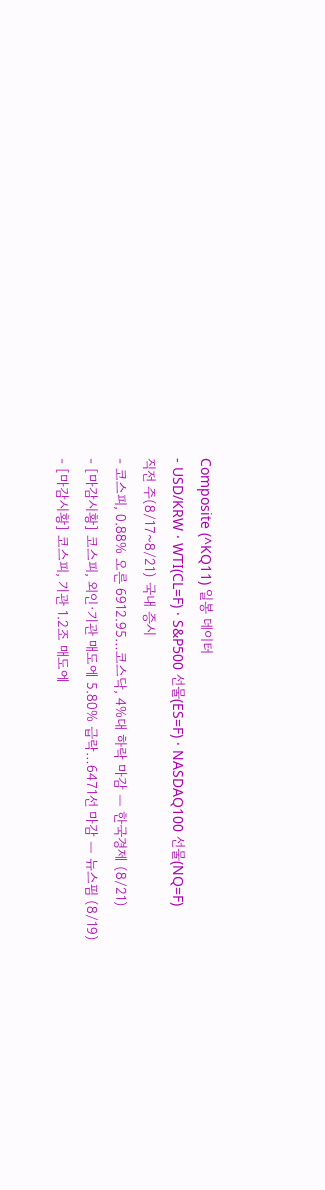Composite (^KQ11) 일봉 데이터
- USD/KRW · WTI(CL=F) · S&P500 선물(ES=F) · NASDAQ100 선물(NQ=F)
직전 주(8/17~8/21) 국내 증시
- 코스피, 0.88% 오른 6912.95…코스닥, 4%대 하락 마감 — 한국경제 (8/21)
- [마감시황] 코스피, 외인·기관 매도에 5.80% 급락…6471선 마감 — 뉴스핌 (8/19)
- [마감시황] 코스피, 기관 1.2조 매도에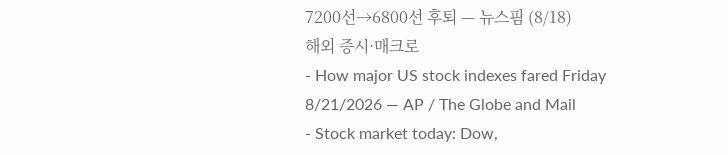7200선→6800선 후퇴 — 뉴스핌 (8/18)
해외 증시·매크로
- How major US stock indexes fared Friday 8/21/2026 — AP / The Globe and Mail
- Stock market today: Dow,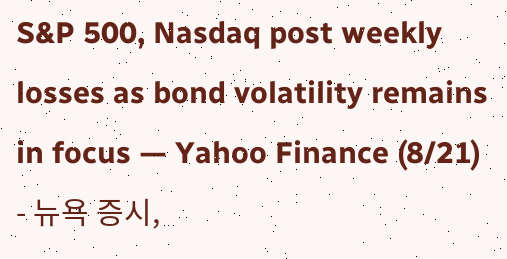S&P 500, Nasdaq post weekly losses as bond volatility remains in focus — Yahoo Finance (8/21)
- 뉴욕 증시,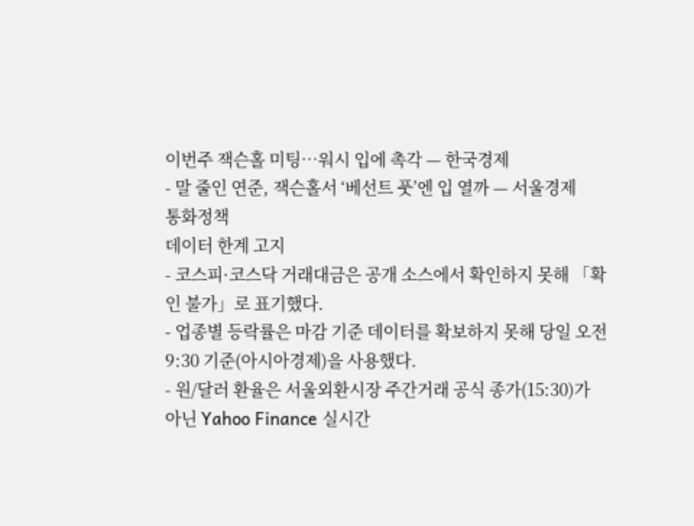이번주 잭슨홀 미팅…워시 입에 촉각 — 한국경제
- 말 줄인 연준, 잭슨홀서 ‘베선트 풋’엔 입 열까 — 서울경제
통화정책
데이터 한계 고지
- 코스피·코스닥 거래대금은 공개 소스에서 확인하지 못해 「확인 불가」로 표기했다.
- 업종별 등락률은 마감 기준 데이터를 확보하지 못해 당일 오전 9:30 기준(아시아경제)을 사용했다.
- 원/달러 환율은 서울외환시장 주간거래 공식 종가(15:30)가 아닌 Yahoo Finance 실시간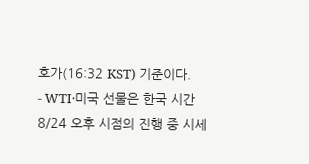호가(16:32 KST) 기준이다.
- WTI·미국 선물은 한국 시간 8/24 오후 시점의 진행 중 시세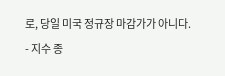로, 당일 미국 정규장 마감가가 아니다.
- 지수 종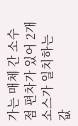가는 매체 간 소수점 편차가 있어 2개 소스가 일치하는 값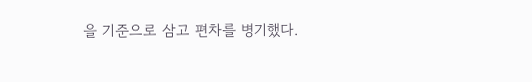을 기준으로 삼고 편차를 병기했다.